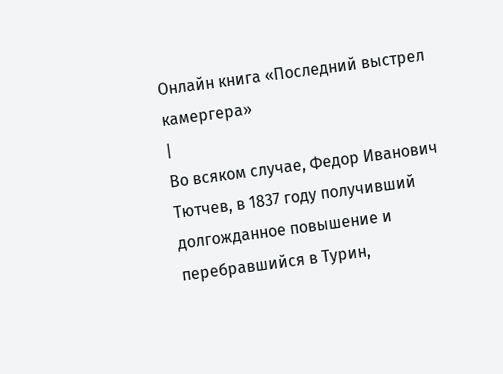Онлайн книга «Последний выстрел камергера»
|
Во всяком случае, Федор Иванович Тютчев, в 1837 году получивший долгожданное повышение и перебравшийся в Турин,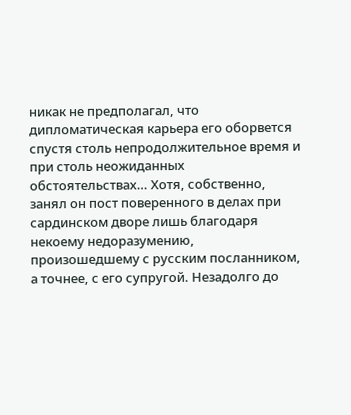никак не предполагал, что дипломатическая карьера его оборвется спустя столь непродолжительное время и при столь неожиданных обстоятельствах… Хотя, собственно, занял он пост поверенного в делах при сардинском дворе лишь благодаря некоему недоразумению, произошедшему с русским посланником, а точнее, с его супругой. Незадолго до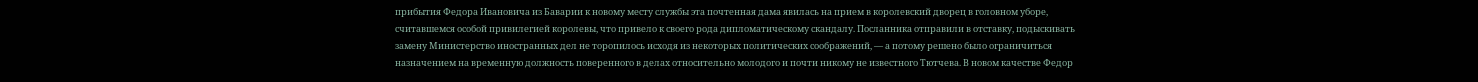прибытия Федора Ивановича из Баварии к новому месту службы эта почтенная дама явилась на прием в королевский дворец в головном уборе, считавшемся особой привилегией королевы, что привело к своего рода дипломатическому скандалу. Посланника отправили в отставку, подыскивать замену Министерство иностранных дел не торопилось исходя из некоторых политических соображений, — а потому решено было ограничиться назначением на временную должность поверенного в делах относительно молодого и почти никому не известного Тютчева. В новом качестве Федор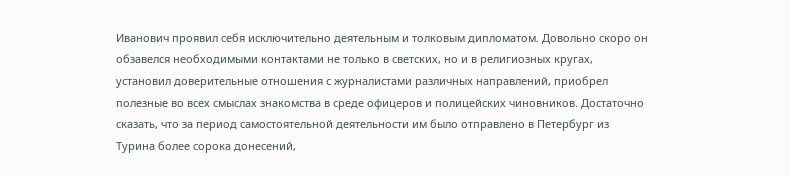Иванович проявил себя исключительно деятельным и толковым дипломатом. Довольно скоро он обзавелся необходимыми контактами не только в светских, но и в религиозных кругах, установил доверительные отношения с журналистами различных направлений, приобрел полезные во всех смыслах знакомства в среде офицеров и полицейских чиновников. Достаточно сказать, что за период самостоятельной деятельности им было отправлено в Петербург из Турина более сорока донесений,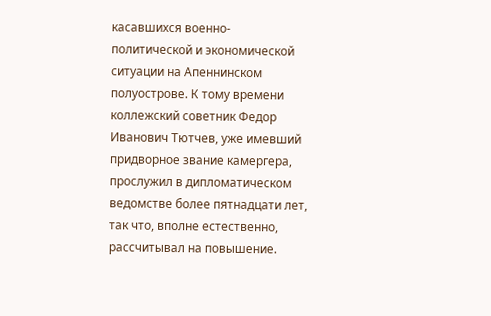касавшихся военно-политической и экономической ситуации на Апеннинском полуострове. К тому времени коллежский советник Федор Иванович Тютчев, уже имевший придворное звание камергера, прослужил в дипломатическом ведомстве более пятнадцати лет, так что, вполне естественно, рассчитывал на повышение.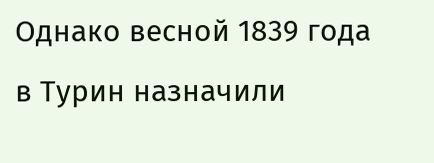Однако весной 1839 года в Турин назначили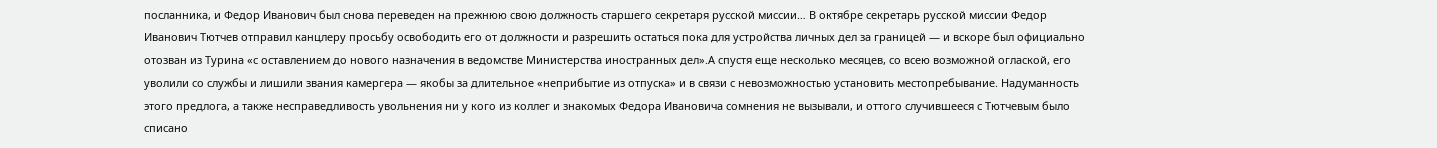посланника, и Федор Иванович был снова переведен на прежнюю свою должность старшего секретаря русской миссии… В октябре секретарь русской миссии Федор Иванович Тютчев отправил канцлеру просьбу освободить его от должности и разрешить остаться пока для устройства личных дел за границей — и вскоре был официально отозван из Турина «с оставлением до нового назначения в ведомстве Министерства иностранных дел».А спустя еще несколько месяцев, со всею возможной оглаской, его уволили со службы и лишили звания камергера — якобы за длительное «неприбытие из отпуска» и в связи с невозможностью установить местопребывание. Надуманность этого предлога, а также несправедливость увольнения ни у кого из коллег и знакомых Федора Ивановича сомнения не вызывали, и оттого случившееся с Тютчевым было списано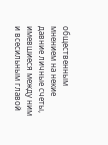общественным мнением на некие давние личные счеты, имевшиеся между ним и всесильным главой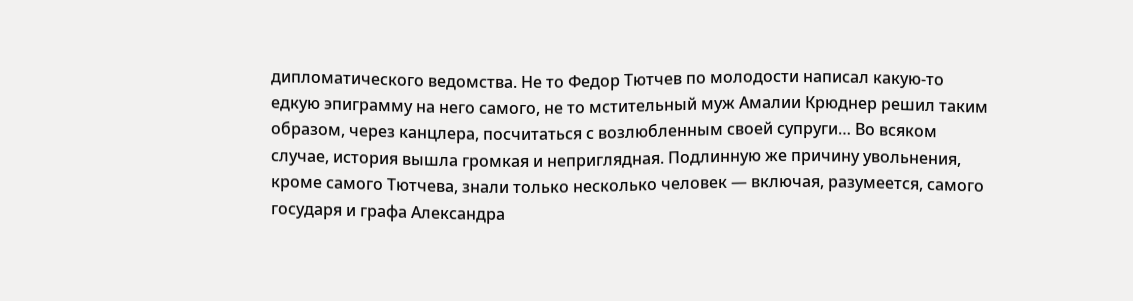дипломатического ведомства. Не то Федор Тютчев по молодости написал какую-то едкую эпиграмму на него самого, не то мстительный муж Амалии Крюднер решил таким образом, через канцлера, посчитаться с возлюбленным своей супруги… Во всяком случае, история вышла громкая и неприглядная. Подлинную же причину увольнения, кроме самого Тютчева, знали только несколько человек — включая, разумеется, самого государя и графа Александра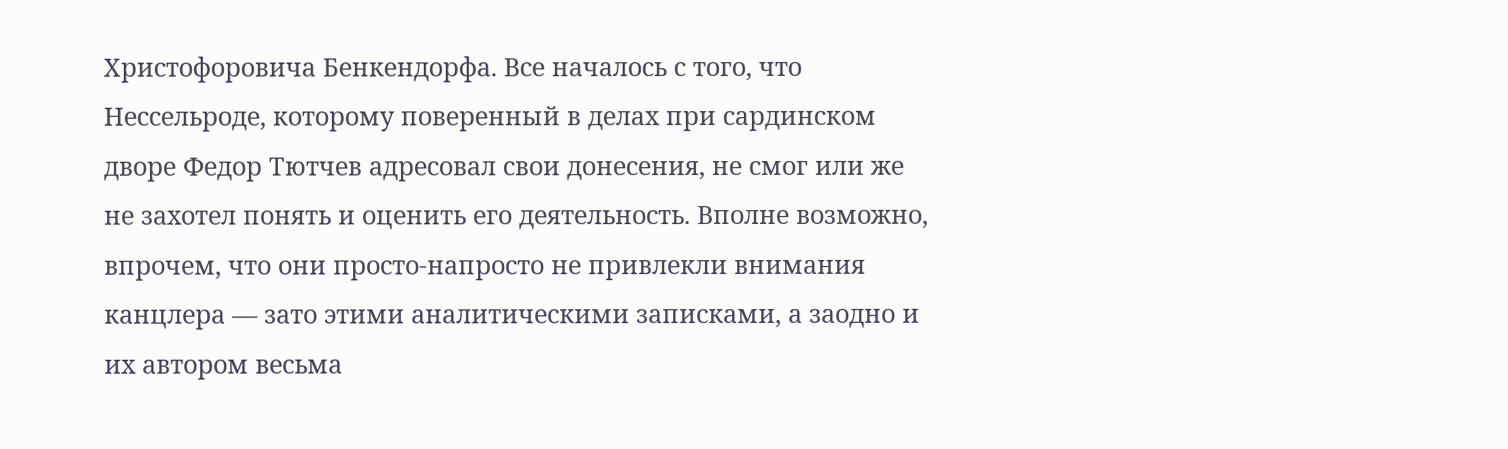Христофоровича Бенкендорфа. Все началось с того, что Нессельроде, которому поверенный в делах при сардинском дворе Федор Тютчев адресовал свои донесения, не смог или же не захотел понять и оценить его деятельность. Вполне возможно, впрочем, что они просто-напросто не привлекли внимания канцлера — зато этими аналитическими записками, а заодно и их автором весьма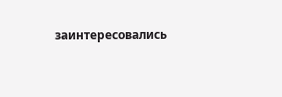заинтересовались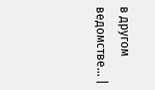в другом ведомстве… |